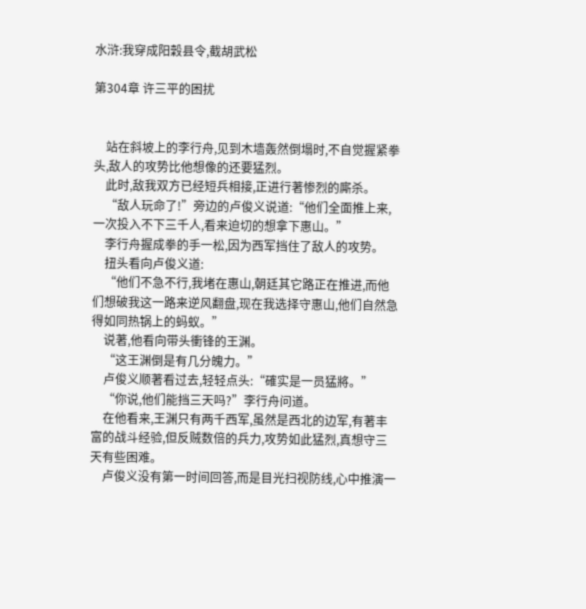水浒:我穿成阳穀县令,截胡武松

第304章 许三平的困扰


    站在斜坡上的李行舟,见到木墙轰然倒塌时,不自觉握紧拳头,敌人的攻势比他想像的还要猛烈。
    此时,敌我双方已经短兵相接,正进行著惨烈的廝杀。
    “敌人玩命了!”旁边的卢俊义说道:“他们全面推上来,一次投入不下三千人,看来迫切的想拿下惠山。”
    李行舟握成拳的手一松,因为西军挡住了敌人的攻势。
    扭头看向卢俊义道:
    “他们不急不行,我堵在惠山,朝廷其它路正在推进,而他们想破我这一路来逆风翻盘,现在我选择守惠山,他们自然急得如同热锅上的蚂蚁。”
    说著,他看向带头衝锋的王渊。
    “这王渊倒是有几分魄力。”
    卢俊义顺著看过去,轻轻点头:“確实是一员猛將。”
    “你说,他们能挡三天吗?”李行舟问道。
    在他看来,王渊只有两千西军,虽然是西北的边军,有著丰富的战斗经验,但反贼数倍的兵力,攻势如此猛烈,真想守三天有些困难。
    卢俊义没有第一时间回答,而是目光扫视防线,心中推演一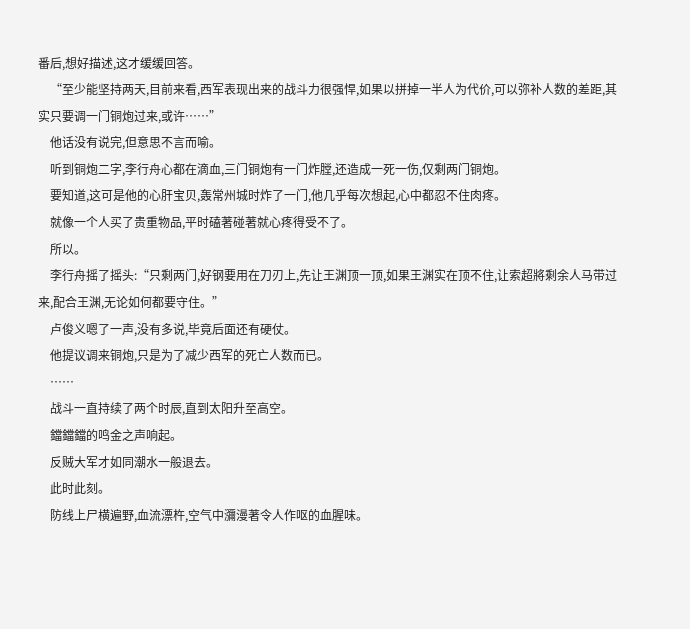番后,想好描述,这才缓缓回答。
    “至少能坚持两天,目前来看,西军表现出来的战斗力很强悍,如果以拼掉一半人为代价,可以弥补人数的差距,其实只要调一门铜炮过来,或许……”
    他话没有说完,但意思不言而喻。
    听到铜炮二字,李行舟心都在滴血,三门铜炮有一门炸膛,还造成一死一伤,仅剩两门铜炮。
    要知道,这可是他的心肝宝贝,轰常州城时炸了一门,他几乎每次想起,心中都忍不住肉疼。
    就像一个人买了贵重物品,平时磕著碰著就心疼得受不了。
    所以。
    李行舟摇了摇头:“只剩两门,好钢要用在刀刃上,先让王渊顶一顶,如果王渊实在顶不住,让索超將剩余人马带过来,配合王渊,无论如何都要守住。”
    卢俊义嗯了一声,没有多说,毕竟后面还有硬仗。
    他提议调来铜炮,只是为了减少西军的死亡人数而已。
    ……
    战斗一直持续了两个时辰,直到太阳升至高空。
    鐺鐺鐺的鸣金之声响起。
    反贼大军才如同潮水一般退去。
    此时此刻。
    防线上尸横遍野,血流漂杵,空气中瀰漫著令人作呕的血腥味。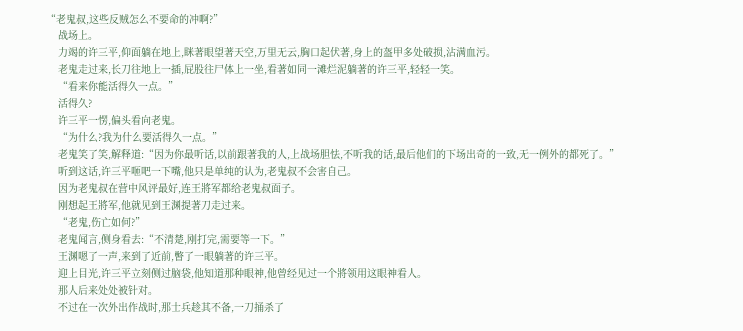“老鬼叔,这些反贼怎么不要命的冲啊?”
    战场上。
    力竭的许三平,仰面躺在地上,眯著眼望著天空,万里无云,胸口起伏著,身上的盔甲多处破损,沾满血污。
    老鬼走过来,长刀往地上一插,屁股往尸体上一坐,看著如同一滩烂泥躺著的许三平,轻轻一笑。
    “看来你能活得久一点。”
    活得久?
    许三平一愣,偏头看向老鬼。
    “为什么?我为什么要活得久一点。”
    老鬼笑了笑,解释道:“因为你最听话,以前跟著我的人,上战场胆怯,不听我的话,最后他们的下场出奇的一致,无一例外的都死了。”
    听到这话,许三平咂吧一下嘴,他只是单纯的认为,老鬼叔不会害自己。
    因为老鬼叔在营中风评最好,连王將军都给老鬼叔面子。
    刚想起王將军,他就见到王渊提著刀走过来。
    “老鬼,伤亡如何?”
    老鬼闻言,侧身看去:“不清楚,刚打完,需要等一下。”
    王渊嗯了一声,来到了近前,瞥了一眼躺著的许三平。
    迎上目光,许三平立刻侧过脑袋,他知道那种眼神,他曾经见过一个將领用这眼神看人。
    那人后来处处被针对。
    不过在一次外出作战时,那士兵趁其不备,一刀捅杀了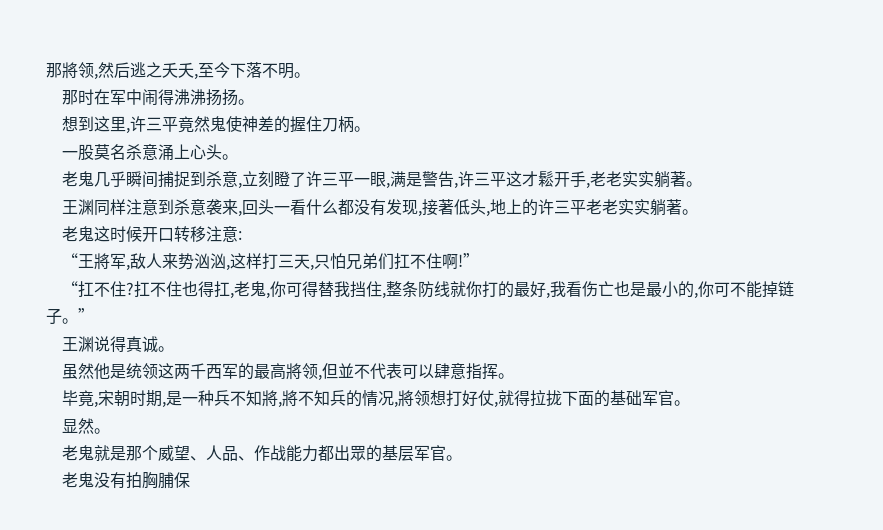那將领,然后逃之夭夭,至今下落不明。
    那时在军中闹得沸沸扬扬。
    想到这里,许三平竟然鬼使神差的握住刀柄。
    一股莫名杀意涌上心头。
    老鬼几乎瞬间捕捉到杀意,立刻瞪了许三平一眼,满是警告,许三平这才鬆开手,老老实实躺著。
    王渊同样注意到杀意袭来,回头一看什么都没有发现,接著低头,地上的许三平老老实实躺著。
    老鬼这时候开口转移注意:
    “王將军,敌人来势汹汹,这样打三天,只怕兄弟们扛不住啊!”
    “扛不住?扛不住也得扛,老鬼,你可得替我挡住,整条防线就你打的最好,我看伤亡也是最小的,你可不能掉链子。”
    王渊说得真诚。
    虽然他是统领这两千西军的最高將领,但並不代表可以肆意指挥。
    毕竟,宋朝时期,是一种兵不知將,將不知兵的情况,將领想打好仗,就得拉拢下面的基础军官。
    显然。
    老鬼就是那个威望、人品、作战能力都出眾的基层军官。
    老鬼没有拍胸脯保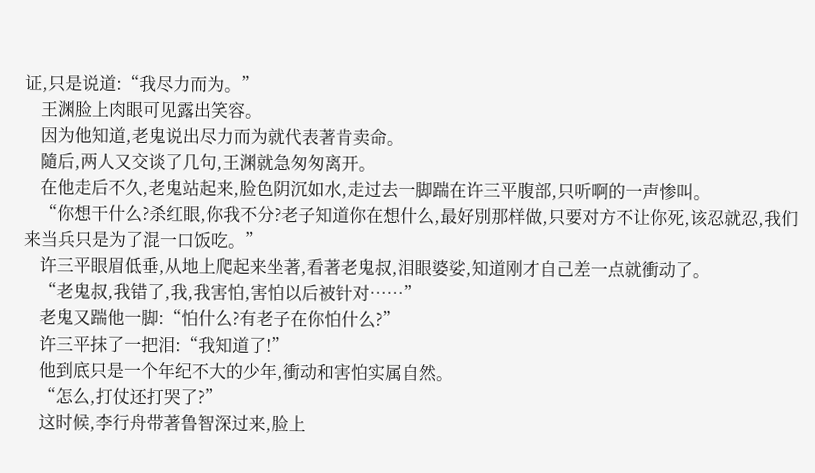证,只是说道:“我尽力而为。”
    王渊脸上肉眼可见露出笑容。
    因为他知道,老鬼说出尽力而为就代表著肯卖命。
    隨后,两人又交谈了几句,王渊就急匆匆离开。
    在他走后不久,老鬼站起来,脸色阴沉如水,走过去一脚踹在许三平腹部,只听啊的一声惨叫。
    “你想干什么?杀红眼,你我不分?老子知道你在想什么,最好別那样做,只要对方不让你死,该忍就忍,我们来当兵只是为了混一口饭吃。”
    许三平眼眉低垂,从地上爬起来坐著,看著老鬼叔,泪眼婆娑,知道刚才自己差一点就衝动了。
    “老鬼叔,我错了,我,我害怕,害怕以后被针对……”
    老鬼又踹他一脚:“怕什么?有老子在你怕什么?”
    许三平抹了一把泪:“我知道了!”
    他到底只是一个年纪不大的少年,衝动和害怕实属自然。
    “怎么,打仗还打哭了?”
    这时候,李行舟带著鲁智深过来,脸上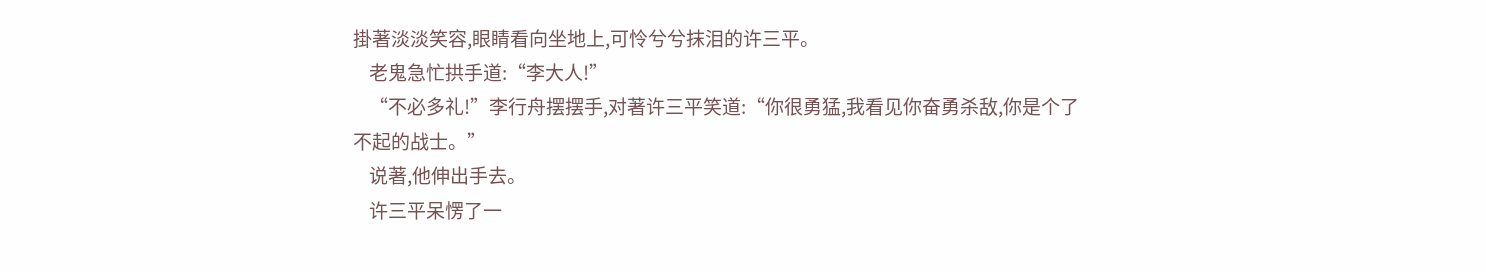掛著淡淡笑容,眼睛看向坐地上,可怜兮兮抹泪的许三平。
    老鬼急忙拱手道:“李大人!”
    “不必多礼!”李行舟摆摆手,对著许三平笑道:“你很勇猛,我看见你奋勇杀敌,你是个了不起的战士。”
    说著,他伸出手去。
    许三平呆愣了一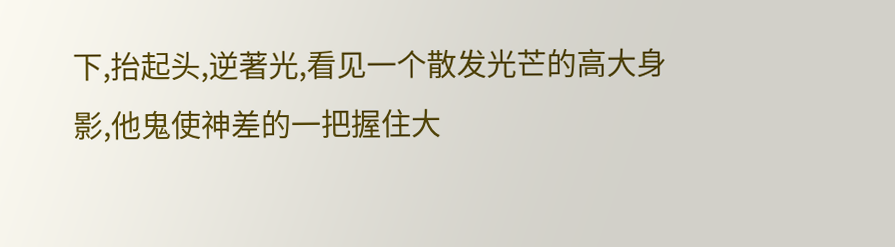下,抬起头,逆著光,看见一个散发光芒的高大身影,他鬼使神差的一把握住大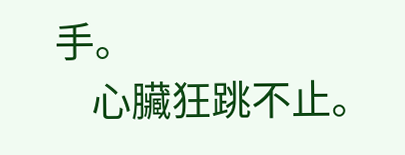手。
    心臟狂跳不止。